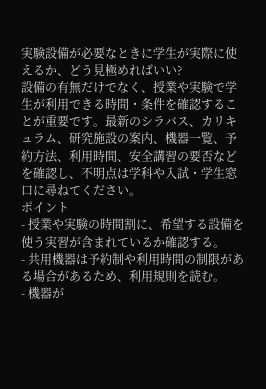実験設備が必要なときに学生が実際に使えるか、どう見極めればいい?
設備の有無だけでなく、授業や実験で学生が利用できる時間・条件を確認することが重要です。最新のシラバス、カリキュラム、研究施設の案内、機器一覧、予約方法、利用時間、安全講習の要否などを確認し、不明点は学科や入試・学生窓口に尋ねてください。
ポイント
- 授業や実験の時間割に、希望する設備を使う実習が含まれているか確認する。
- 共用機器は予約制や利用時間の制限がある場合があるため、利用規則を読む。
- 機器が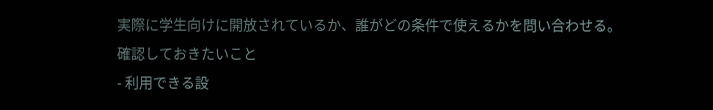実際に学生向けに開放されているか、誰がどの条件で使えるかを問い合わせる。
確認しておきたいこと
- 利用できる設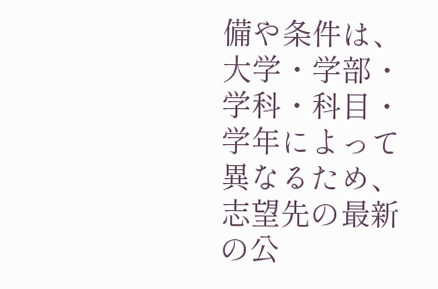備や条件は、大学・学部・学科・科目・学年によって異なるため、志望先の最新の公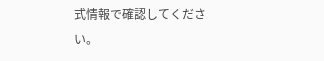式情報で確認してください。